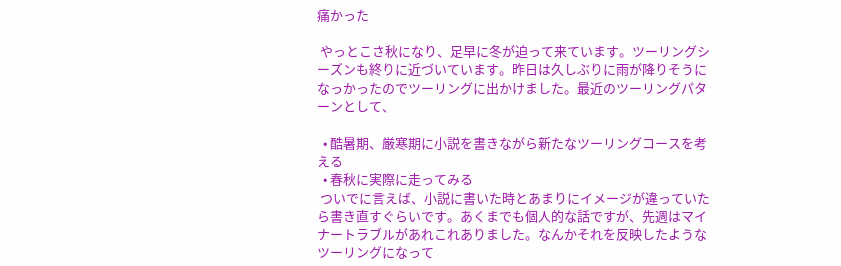痛かった

 やっとこさ秋になり、足早に冬が迫って来ています。ツーリングシーズンも終りに近づいています。昨日は久しぶりに雨が降りそうになっかったのでツーリングに出かけました。最近のツーリングパターンとして、

  • 酷暑期、厳寒期に小説を書きながら新たなツーリングコースを考える
  • 春秋に実際に走ってみる
 ついでに言えば、小説に書いた時とあまりにイメージが違っていたら書き直すぐらいです。あくまでも個人的な話ですが、先週はマイナートラブルがあれこれありました。なんかそれを反映したようなツーリングになって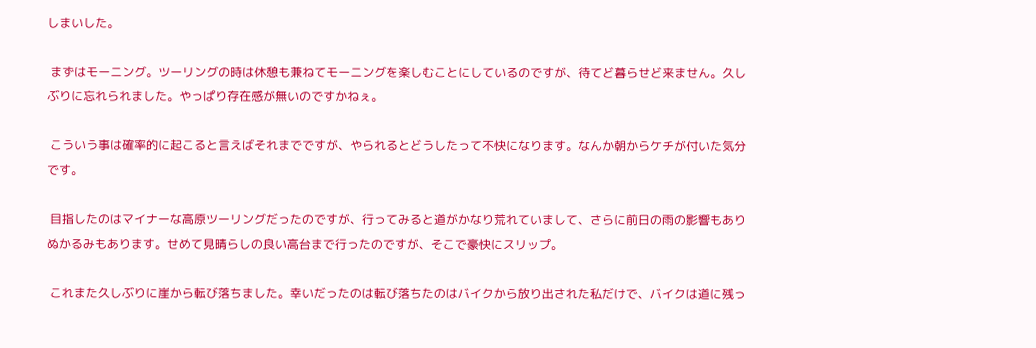しまいした。

 まずはモーニング。ツーリングの時は休憩も兼ねてモーニングを楽しむことにしているのですが、待てど暮らせど来ません。久しぶりに忘れられました。やっぱり存在感が無いのですかねぇ。

 こういう事は確率的に起こると言えばそれまでですが、やられるとどうしたって不快になります。なんか朝からケチが付いた気分です。

 目指したのはマイナーな高原ツーリングだったのですが、行ってみると道がかなり荒れていまして、さらに前日の雨の影響もありぬかるみもあります。せめて見晴らしの良い高台まで行ったのですが、そこで豪快にスリップ。

 これまた久しぶりに崖から転び落ちました。幸いだったのは転び落ちたのはバイクから放り出された私だけで、バイクは道に残っ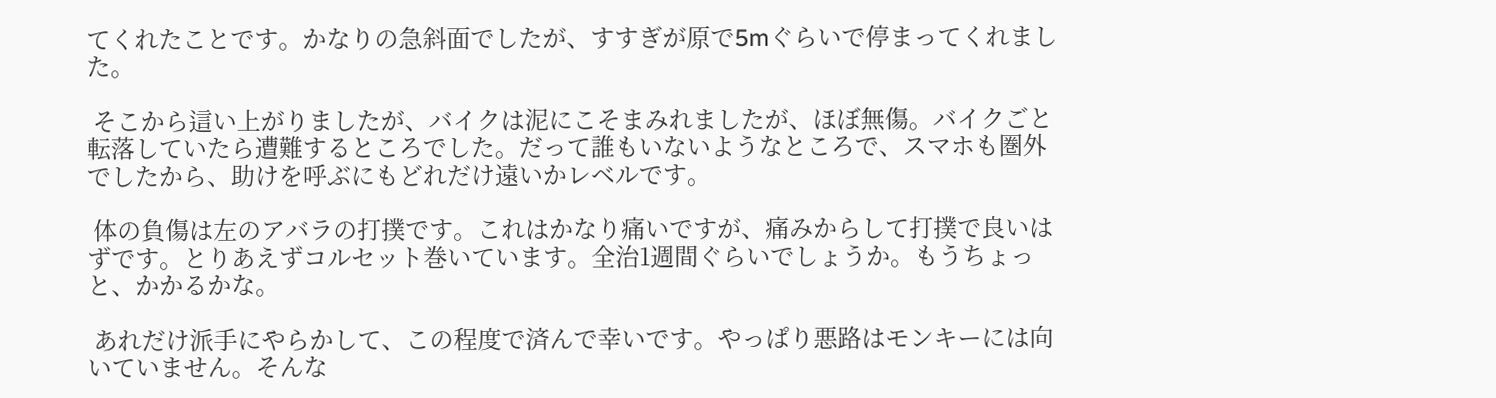てくれたことです。かなりの急斜面でしたが、すすぎが原で5mぐらいで停まってくれました。

 そこから這い上がりましたが、バイクは泥にこそまみれましたが、ほぼ無傷。バイクごと転落していたら遭難するところでした。だって誰もいないようなところで、スマホも圏外でしたから、助けを呼ぶにもどれだけ遠いかレベルです。

 体の負傷は左のアバラの打撲です。これはかなり痛いですが、痛みからして打撲で良いはずです。とりあえずコルセット巻いています。全治1週間ぐらいでしょうか。もうちょっと、かかるかな。

 あれだけ派手にやらかして、この程度で済んで幸いです。やっぱり悪路はモンキーには向いていません。そんな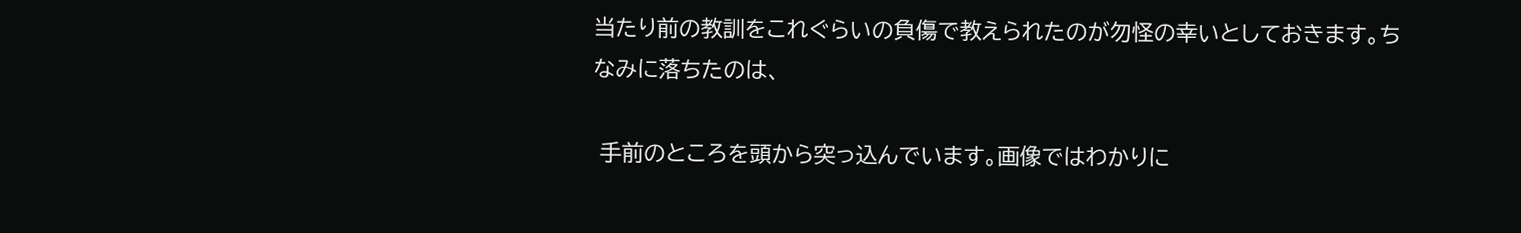当たり前の教訓をこれぐらいの負傷で教えられたのが勿怪の幸いとしておきます。ちなみに落ちたのは、

 手前のところを頭から突っ込んでいます。画像ではわかりに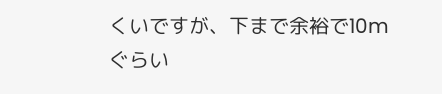くいですが、下まで余裕で10mぐらい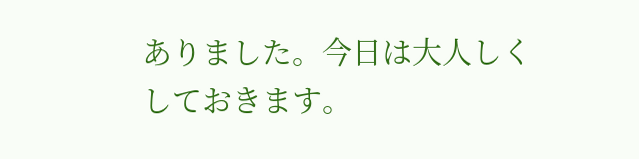ありました。今日は大人しくしておきます。